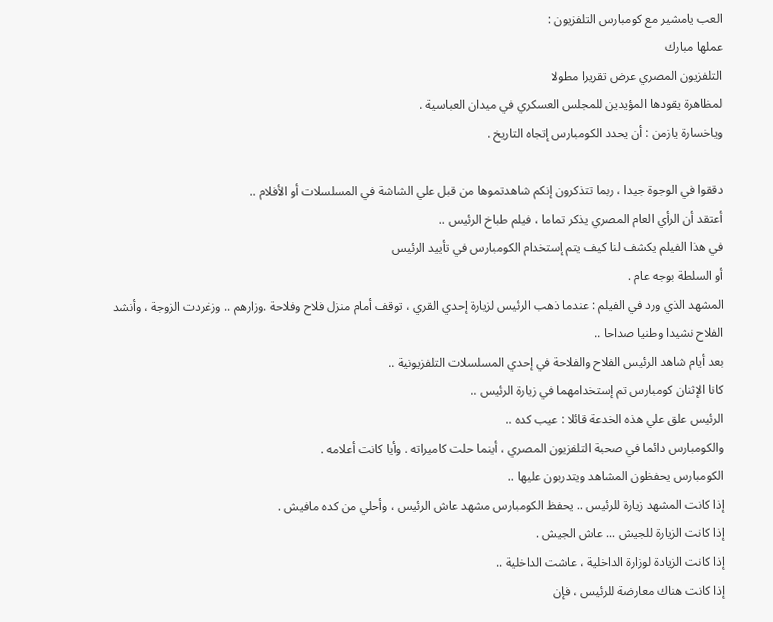العب يامشير مع كومبارس التلفزيون :
عملها مبارك
التلفزيون المصري عرض تقريرا مطولا
لمظاهرة يقودها المؤيدين للمجلس العسكري في ميدان العباسية .
وياخسارة يازمن : أن يحدد الكومبارس إتجاه التاريخ .

دققوا في الوجوة جيدا ، ربما تتذكرون إنكم شاهدتموها من قبل علي الشاشة في المسلسلات أو الأفلام ..
أعتقد أن الرأي العام المصري يذكر تماما ، فيلم طباخ الرئيس ..
في هذا الفيلم يكشف لنا كيف يتم إستخدام الكومبارس في تأييد الرئيس
أو السلطة بوجه عام .
المشهد الذي ورد في الفيلم : عندما ذهب الرئيس لزيارة إحدي القري ، توقف أمام منزل فلاح وفلاحة .وزارهم .. وزغردت الزوجة ، وأنشد الفلاح نشيدا وطنيا صداحا ..
بعد أيام شاهد الرئيس الفلاح والفلاحة في إحدي المسلسلات التلفزيونية ..
كانا الإثنان كومبارس تم إستخدامهما في زيارة الرئيس ..
الرئيس علق علي هذه الخدعة قائلا : عيب كده ..
والكومبارس دائما في صحبة التلفزيون المصري ، أينما حلت كاميراته . وأيا كانت أعلامه .
الكومبارس يحفظون المشاهد ويتدربون عليها ..
إذا كانت المشهد زيارة للرئيس .. يحفظ الكومبارس مشهد عاش الرئيس ، وأحلي من كده مافيش .
إذا كانت الزيارة للجيش ... عاش الجيش .
إذا كانت الزيادة لوزارة الداخلية ، عاشت الداخلية ..
إذا كانت هناك معارضة للرئيس ، فإن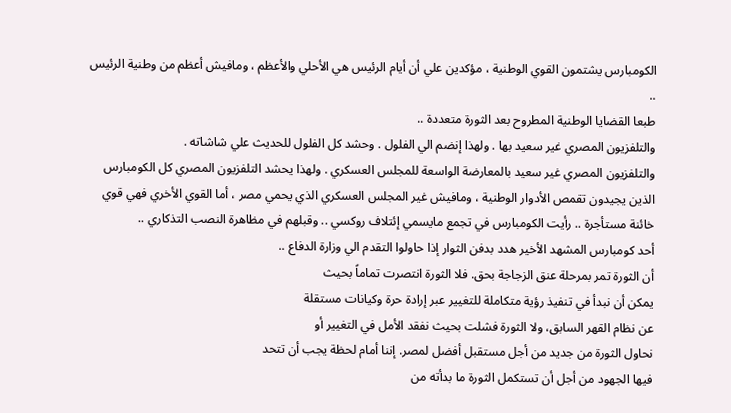الكومبارس يشتمون القوي الوطنية ، مؤكدين علي أن أيام الرئيس هي الأحلي والأعظم ، ومافيش أعظم من وطنية الرئيس ..
طبعا القضايا الوطنية المطروح بعد الثورة متعددة ..
والتلفزيون المصري غير سعيد بها . ولهذا إنضم الي الفلول . وحشد كل الفلول للحديث علي شاشاته .
والتلفزيون المصري غير سعيد بالمعارضة الواسعة للمجلس العسكري . ولهذا يحشد التلفزيون المصري كل الكومبارس الذين يجيدون تقمص الأدوار الوطنية ، ومافيش غير المجلس العسكري الذي يحمي مصر ، أما القوي الأخري فهي قوي خائنة مستأجرة .. رأيت الكومبارس في تجمع مايسمي إئتلاف روكسي .. وقبلهم في مظاهرة النصب التذكاري ..
أحد كومبارس المشهد الأخير هدد بدفن الثوار إذا حاولوا التقدم الي وزارة الدفاع ..
أن الثورة تمر بمرحلة عنق الزجاجة بحق. فلا الثورة انتصرت تماماً بحيث
يمكن أن نبدأ في تنفيذ رؤية متكاملة للتغيير عبر إرادة حرة وكيانات مستقلة
عن نظام القهر السابق، ولا الثورة فشلت بحيث نفقد الأمل في التغيير أو
نحاول الثورة من جديد من أجل مستقبل أفضل لمصر. إننا أمام لحظة يجب أن تتحد
فيها الجهود من أجل أن تستكمل الثورة ما بدأته من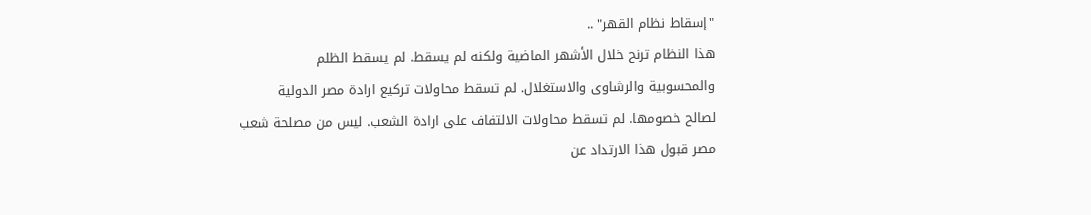"إسقاط نظام القهر" ..
هذا النظام ترنح خلال الأشهر الماضية ولكنه لم يسقط. لم يسقط الظلم
والمحسوبية والرشاوى والاستغلال. لم تسقط محاولات تركيع ارادة مصر الدولية
لصالح خصومها. لم تسقط محاولات الالتفاف على ارادة الشعب. ليس من مصلحة شعب
مصر قبول هذا الارتداد عن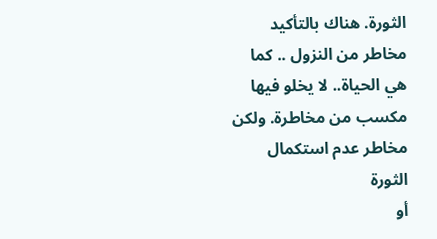الثورة. هناك بالتأكيد مخاطر من النزول .. كما
هي الحياة.. لا يخلو فيها مكسب من مخاطرة. ولكن مخاطر عدم استكمال الثورة
أو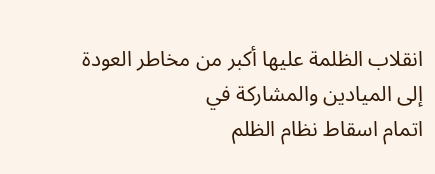انقلاب الظلمة عليها أكبر من مخاطر العودة إلى الميادين والمشاركة في
اتمام اسقاط نظام الظلم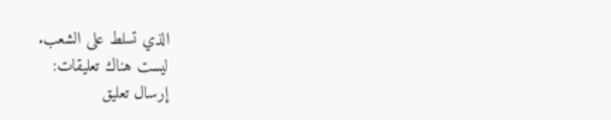الذي تسلط على الشعب.
ليست هناك تعليقات:
إرسال تعليق